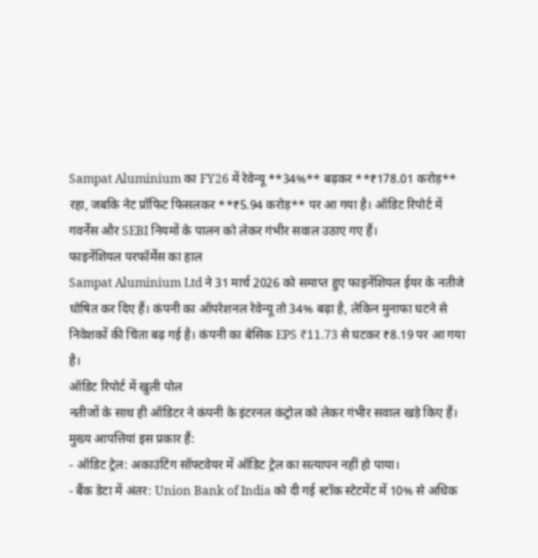Sampat Aluminium का FY26 में रेवेन्यू **34%** बढ़कर **₹178.01 करोड़** रहा, जबकि नेट प्रॉफिट फिसलकर **₹5.94 करोड़** पर आ गया है। ऑडिट रिपोर्ट में गवर्नेंस और SEBI नियमों के पालन को लेकर गंभीर सवाल उठाए गए हैं।
फाइनेंशियल परफॉर्मेंस का हाल
Sampat Aluminium Ltd ने 31 मार्च 2026 को समाप्त हुए फाइनेंशियल ईयर के नतीजे घोषित कर दिए हैं। कंपनी का ऑपरेशनल रेवेन्यू तो 34% बढ़ा है, लेकिन मुनाफा घटने से निवेशकों की चिंता बढ़ गई है। कंपनी का बेसिक EPS ₹11.73 से घटकर ₹8.19 पर आ गया है।
ऑडिट रिपोर्ट में खुली पोल
नतीजों के साथ ही ऑडिटर ने कंपनी के इंटरनल कंट्रोल को लेकर गंभीर सवाल खड़े किए हैं। मुख्य आपत्तियां इस प्रकार हैं:
- ऑडिट ट्रेल: अकाउंटिंग सॉफ्टवेयर में ऑडिट ट्रेल का सत्यापन नहीं हो पाया।
- बैंक डेटा में अंतर: Union Bank of India को दी गई स्टॉक स्टेटमेंट में 10% से अधिक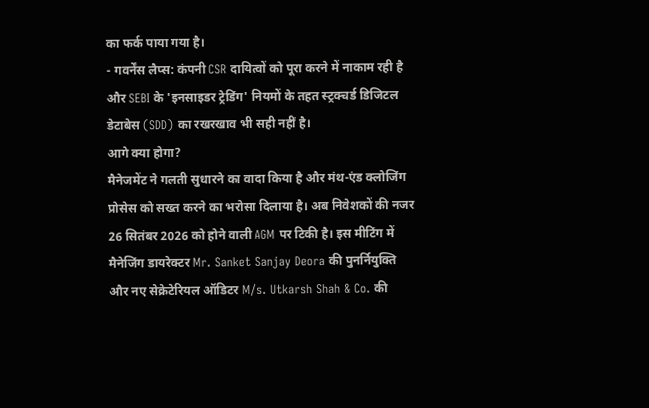का फर्क पाया गया है।
- गवर्नेंस लैप्स: कंपनी CSR दायित्वों को पूरा करने में नाकाम रही है और SEBI के 'इनसाइडर ट्रेडिंग' नियमों के तहत स्ट्रक्चर्ड डिजिटल डेटाबेस (SDD) का रखरखाव भी सही नहीं है।
आगे क्या होगा?
मैनेजमेंट ने गलती सुधारने का वादा किया है और मंथ-एंड क्लोजिंग प्रोसेस को सख्त करने का भरोसा दिलाया है। अब निवेशकों की नजर 26 सितंबर 2026 को होने वाली AGM पर टिकी है। इस मीटिंग में मैनेजिंग डायरेक्टर Mr. Sanket Sanjay Deora की पुनर्नियुक्ति और नए सेक्रेटेरियल ऑडिटर M/s. Utkarsh Shah & Co. की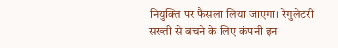नियुक्ति पर फैसला लिया जाएगा। रेगुलेटरी सख्ती से बचने के लिए कंपनी इन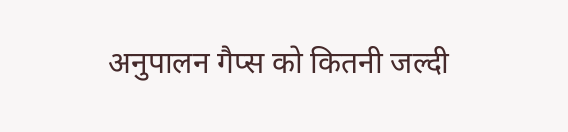अनुपालन गैप्स को कितनी जल्दी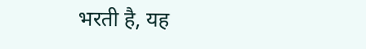भरती है, यह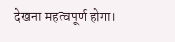देखना महत्वपूर्ण होगा।